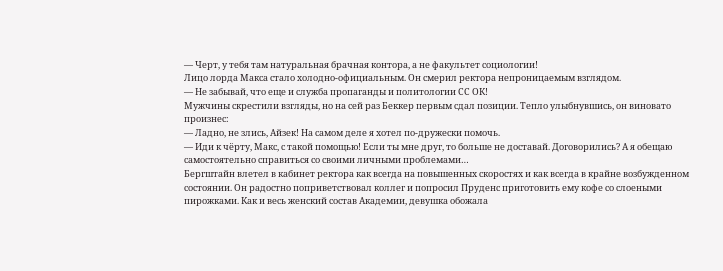— Черт, у тебя там натуральная брачная контора, а не факультет социологии!
Лицо лорда Макса стало холодно-официальным. Он смерил ректора непроницаемым взглядом.
— Не забывай, что еще и служба пропаганды и политологии СС ОК!
Мужчины скрестили взгляды, но на сей раз Беккер первым сдал позиции. Тепло улыбнувшись, он виновато произнес:
— Ладно, не злись, Айзек! На самом деле я хотел по-дружески помочь.
— Иди к чёрту, Макс, с такой помощью! Если ты мне друг, то больше не доставай. Договорились? А я обещаю самостоятельно справиться со своими личными проблемами…
Бергштайн влетел в кабинет ректора как всегда на повышенных скоростях и как всегда в крайне возбужденном состоянии. Он радостно поприветствовал коллег и попросил Пруденс приготовить ему кофе со слоеными пирожками. Как и весь женский состав Академии, девушка обожала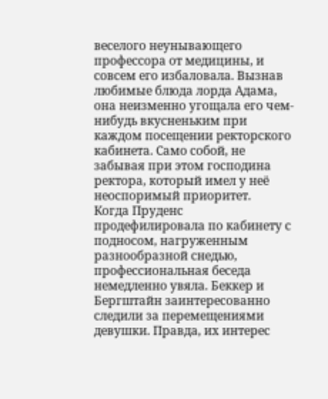веселого неунывающего профессора от медицины, и совсем его избаловала. Вызнав любимые блюда лорда Адама, она неизменно угощала его чем-нибудь вкусненьким при каждом посещении ректорского кабинета. Само собой, не забывая при этом господина ректора, который имел у неё неоспоримый приоритет.
Когда Пруденс продефилировала по кабинету с подносом, нагруженным разнообразной снедью, профессиональная беседа немедленно увяла. Беккер и Бергштайн заинтересованно следили за перемещениями девушки. Правда, их интерес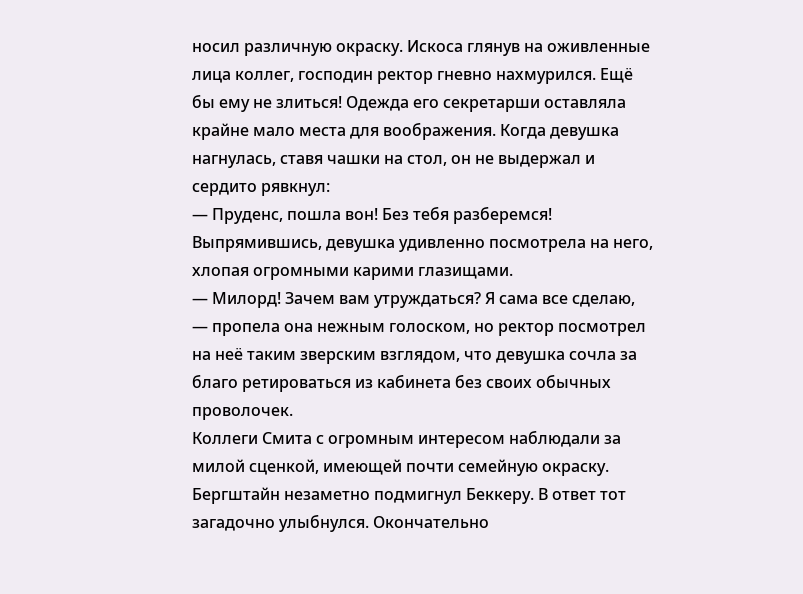носил различную окраску. Искоса глянув на оживленные лица коллег, господин ректор гневно нахмурился. Ещё бы ему не злиться! Одежда его секретарши оставляла крайне мало места для воображения. Когда девушка нагнулась, ставя чашки на стол, он не выдержал и сердито рявкнул:
— Пруденс, пошла вон! Без тебя разберемся!
Выпрямившись, девушка удивленно посмотрела на него, хлопая огромными карими глазищами.
— Милорд! Зачем вам утруждаться? Я сама все сделаю, — пропела она нежным голоском, но ректор посмотрел на неё таким зверским взглядом, что девушка сочла за благо ретироваться из кабинета без своих обычных проволочек.
Коллеги Смита с огромным интересом наблюдали за милой сценкой, имеющей почти семейную окраску. Бергштайн незаметно подмигнул Беккеру. В ответ тот загадочно улыбнулся. Окончательно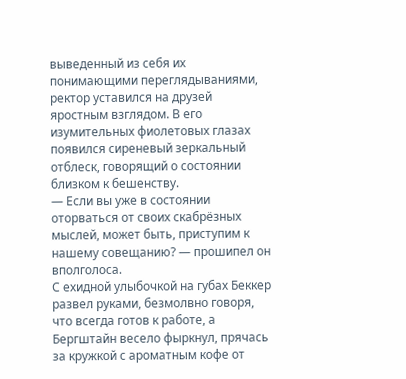выведенный из себя их понимающими переглядываниями, ректор уставился на друзей яростным взглядом. В его изумительных фиолетовых глазах появился сиреневый зеркальный отблеск, говорящий о состоянии близком к бешенству.
— Если вы уже в состоянии оторваться от своих скабрёзных мыслей, может быть, приступим к нашему совещанию? — прошипел он вполголоса.
С ехидной улыбочкой на губах Беккер развел руками, безмолвно говоря, что всегда готов к работе, а Бергштайн весело фыркнул, прячась за кружкой с ароматным кофе от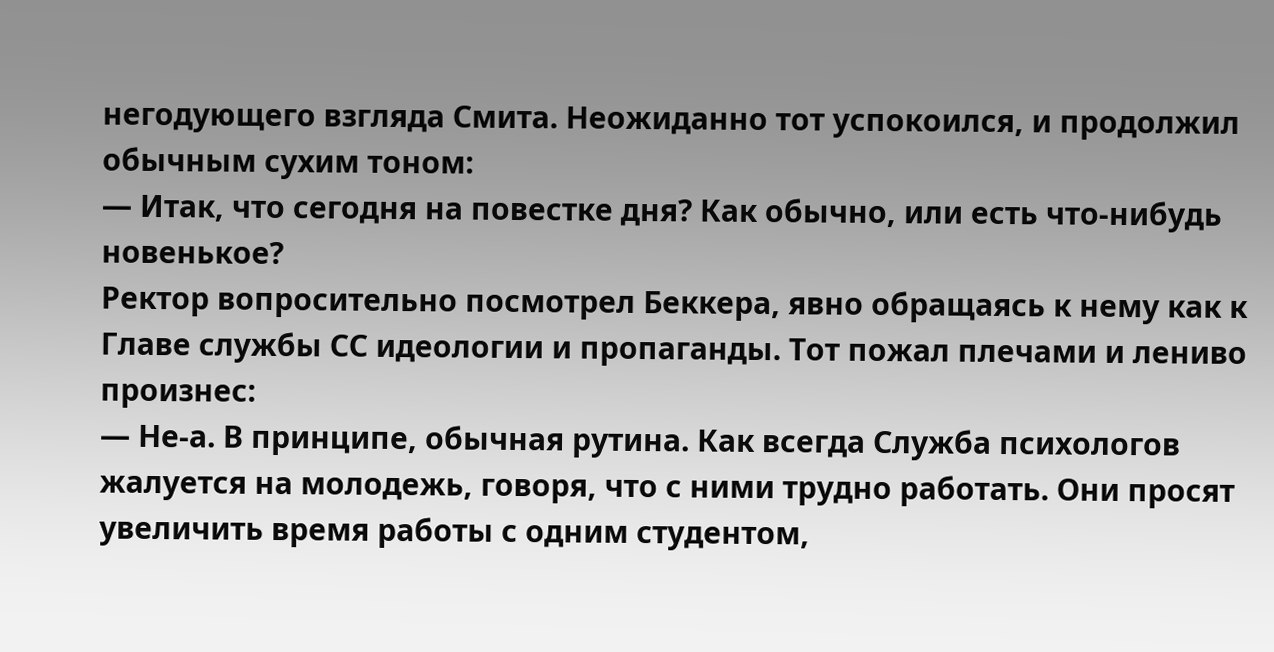негодующего взгляда Смита. Неожиданно тот успокоился, и продолжил обычным сухим тоном:
— Итак, что сегодня на повестке дня? Как обычно, или есть что-нибудь новенькое?
Ректор вопросительно посмотрел Беккера, явно обращаясь к нему как к Главе службы СС идеологии и пропаганды. Тот пожал плечами и лениво произнес:
— Не-а. В принципе, обычная рутина. Как всегда Служба психологов жалуется на молодежь, говоря, что с ними трудно работать. Они просят увеличить время работы с одним студентом,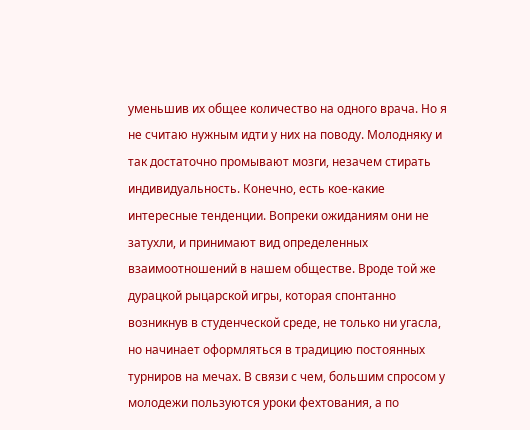уменьшив их общее количество на одного врача. Но я не считаю нужным идти у них на поводу. Молодняку и так достаточно промывают мозги, незачем стирать индивидуальность. Конечно, есть кое-какие интересные тенденции. Вопреки ожиданиям они не затухли, и принимают вид определенных взаимоотношений в нашем обществе. Вроде той же дурацкой рыцарской игры, которая спонтанно возникнув в студенческой среде, не только ни угасла, но начинает оформляться в традицию постоянных турниров на мечах. В связи с чем, большим спросом у молодежи пользуются уроки фехтования, а по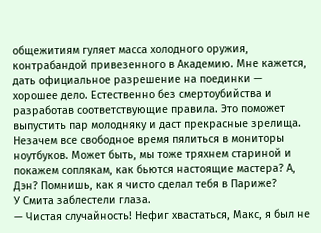общежитиям гуляет масса холодного оружия, контрабандой привезенного в Академию. Мне кажется, дать официальное разрешение на поединки — хорошее дело. Естественно без смертоубийства и разработав соответствующие правила. Это поможет выпустить пар молодняку и даст прекрасные зрелища. Незачем все свободное время пялиться в мониторы ноутбуков. Может быть, мы тоже тряхнем стариной и покажем соплякам, как бьются настоящие мастера? А, Дэн? Помнишь, как я чисто сделал тебя в Париже?
У Смита заблестели глаза.
— Чистая случайность! Нефиг хвастаться, Макс, я был не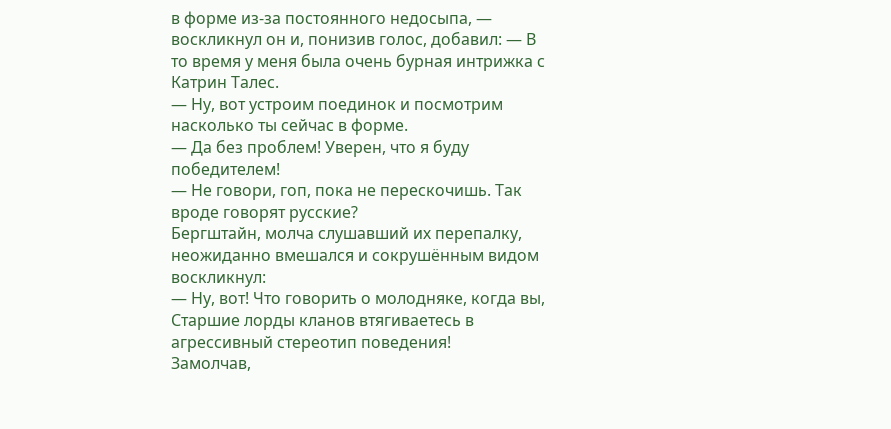в форме из-за постоянного недосыпа, — воскликнул он и, понизив голос, добавил: — В то время у меня была очень бурная интрижка с Катрин Талес.
— Ну, вот устроим поединок и посмотрим насколько ты сейчас в форме.
— Да без проблем! Уверен, что я буду победителем!
— Не говори, гоп, пока не перескочишь. Так вроде говорят русские?
Бергштайн, молча слушавший их перепалку, неожиданно вмешался и сокрушённым видом воскликнул:
— Ну, вот! Что говорить о молодняке, когда вы, Старшие лорды кланов втягиваетесь в агрессивный стереотип поведения!
Замолчав,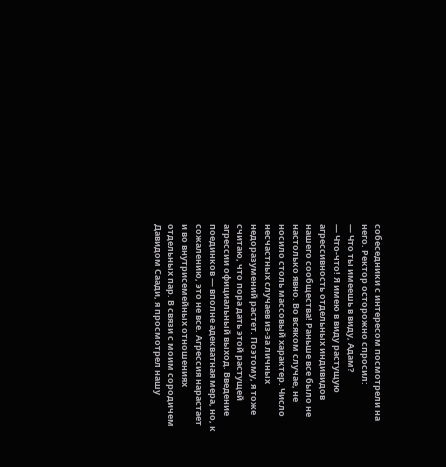собеседники с интересом посмотрели на него. Ректор осторожно спросил:
— Что ты имеешь в виду, Адам?
— Что-что! Я имею в виду растущую агрессивность отдельных индивидов нашего сообщества! Раньше все было не настолько явно. Во всяком случае, не носило столь массовый характер. Число несчастных случаев из-за личных недоразумений растет. Поэтому, я тоже считаю, что пора дать этой растущей агрессии официальный выход. Введение поединков — вполне адекватная мера, но, к сожалению, это не все. Агрессия нарастает и во внутрисемейных отношениях отдельных пар. В связи с моим сородичем Давидом Саади, я просмотрел нашу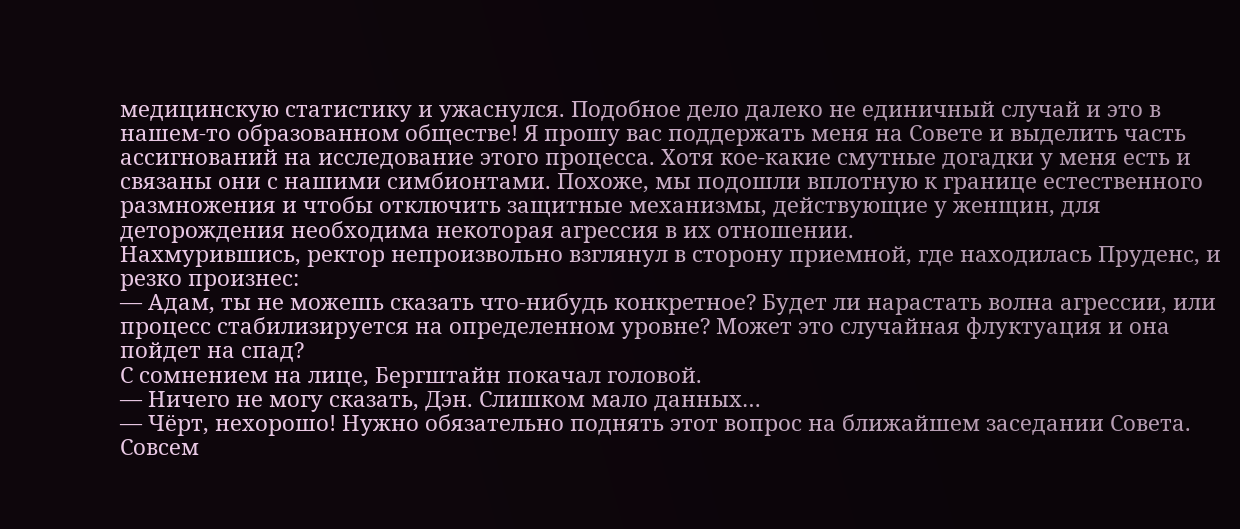медицинскую статистику и ужаснулся. Подобное дело далеко не единичный случай и это в нашем-то образованном обществе! Я прошу вас поддержать меня на Совете и выделить часть ассигнований на исследование этого процесса. Хотя кое-какие смутные догадки у меня есть и связаны они с нашими симбионтами. Похоже, мы подошли вплотную к границе естественного размножения и чтобы отключить защитные механизмы, действующие у женщин, для деторождения необходима некоторая агрессия в их отношении.
Нахмурившись, ректор непроизвольно взглянул в сторону приемной, где находилась Пруденс, и резко произнес:
— Адам, ты не можешь сказать что-нибудь конкретное? Будет ли нарастать волна агрессии, или процесс стабилизируется на определенном уровне? Может это случайная флуктуация и она пойдет на спад?
С сомнением на лице, Бергштайн покачал головой.
— Ничего не могу сказать, Дэн. Слишком мало данных…
— Чёрт, нехорошо! Нужно обязательно поднять этот вопрос на ближайшем заседании Совета. Совсем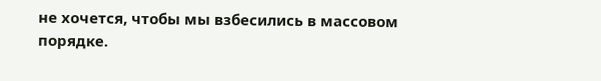не хочется, чтобы мы взбесились в массовом порядке.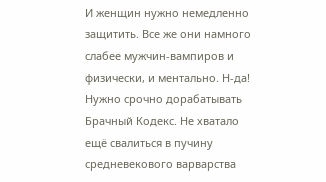И женщин нужно немедленно защитить. Все же они намного слабее мужчин-вампиров и физически, и ментально. Н-да! Нужно срочно дорабатывать Брачный Кодекс. Не хватало ещё свалиться в пучину средневекового варварства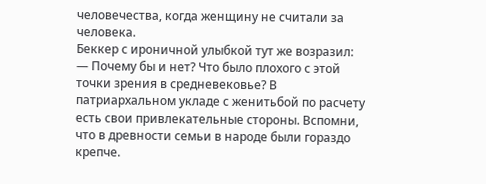человечества, когда женщину не считали за человека.
Беккер с ироничной улыбкой тут же возразил:
— Почему бы и нет? Что было плохого с этой точки зрения в средневековье? В патриархальном укладе с женитьбой по расчету есть свои привлекательные стороны. Вспомни, что в древности семьи в народе были гораздо крепче.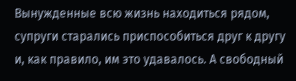Вынужденные всю жизнь находиться рядом, супруги старались приспособиться друг к другу и, как правило, им это удавалось. А свободный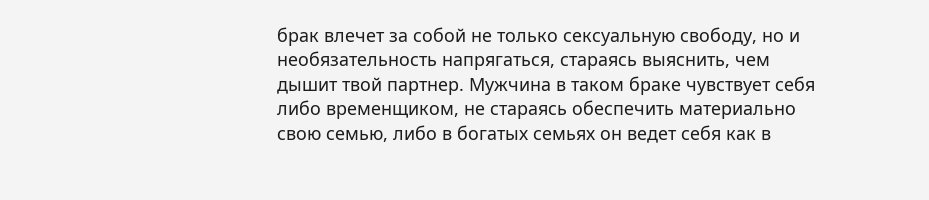брак влечет за собой не только сексуальную свободу, но и необязательность напрягаться, стараясь выяснить, чем дышит твой партнер. Мужчина в таком браке чувствует себя либо временщиком, не стараясь обеспечить материально свою семью, либо в богатых семьях он ведет себя как в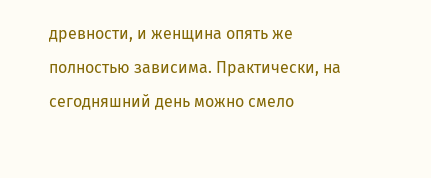древности, и женщина опять же полностью зависима. Практически, на сегодняшний день можно смело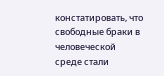констатировать, что свободные браки в человеческой среде стали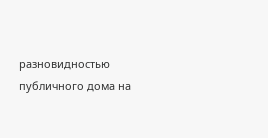разновидностью публичного дома на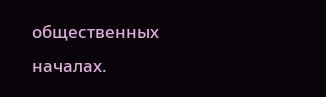общественных началах.